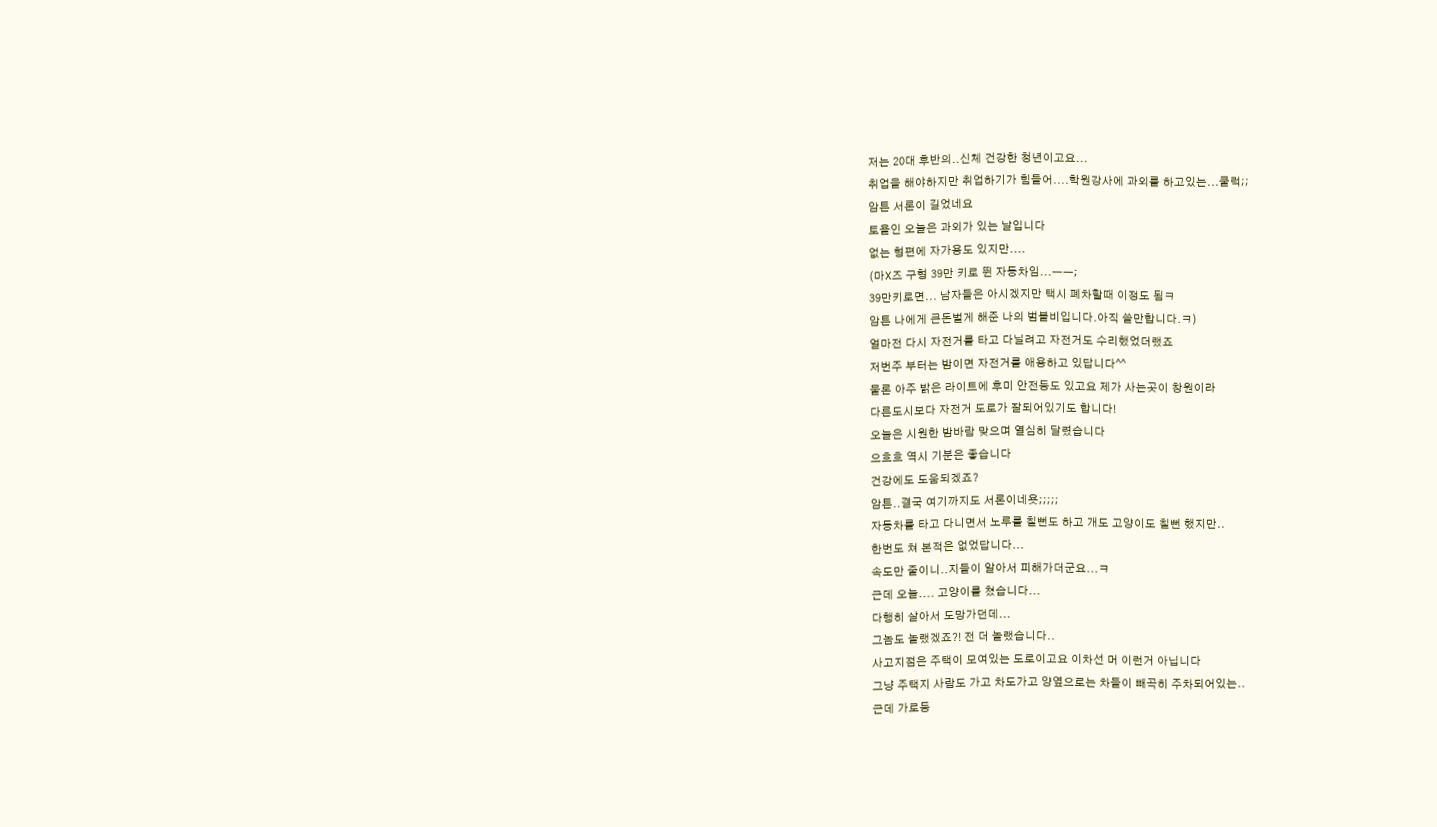저는 20대 후반의..신체 건강한 청년이고요...
취업을 해야하지만 취업하기가 힘들어....학원강사에 과외를 하고있는...쿨럭;;
암튼 서론이 길었네요
토욜인 오늘은 과외가 있는 날입니다
없는 형편에 자가용도 있지만....
(마X즈 구형 39만 키로 뛴 자동차임...ㅡㅡ;
39만키로면... 남자들은 아시겠지만 택시 폐차할때 이정도 됨ㅋ
암튼 나에게 큰돈벌게 해준 나의 범블비입니다.아직 쓸만합니다.ㅋ)
얼마전 다시 자전거를 타고 다닐려고 자전거도 수리했었더랬죠
저번주 부터는 밤이면 자전거를 애용하고 있답니다^^
물론 아주 밝은 라이트에 후미 안전등도 있고요 제가 사는곳이 창원이라
다른도시보다 자전거 도로가 잘되어있기도 합니다!
오늘은 시원한 밤바람 맞으며 열심히 달렸습니다
으흐흐 역시 기분은 좋습니다
건강에도 도움되겠죠?
암튼..결국 여기까지도 서론이네욧;;;;;
자동차를 타고 다니면서 노루를 칠뻔도 하고 개도 고양이도 칠뻔 했지만..
한번도 쳐 본적은 없었답니다...
속도만 줄이니..지들이 알아서 피해가더군요...ㅋ
근데 오늘.... 고양이를 쳤습니다...
다행히 살아서 도망가던데...
그놈도 놀랬겠죠?! 전 더 놀랬습니다..
사고지점은 주택이 모여있는 도로이고요 이차선 머 이런거 아닙니다
그냥 주택지 사람도 가고 차도가고 양옆으로는 차들이 빼곡히 주차되어있는..
근데 가로등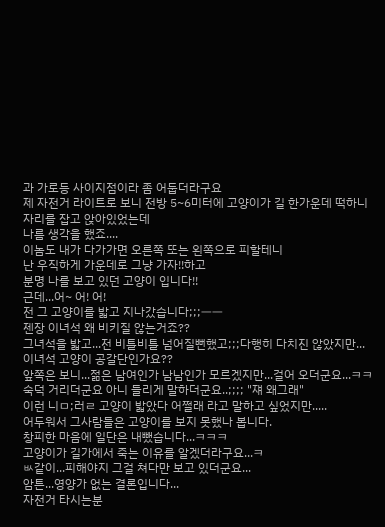과 가로등 사이지점이라 좀 어둡더라구요
제 자전거 라이트로 보니 전방 5~6미터에 고양이가 길 한가운데 떡하니 자리를 잡고 앉아있었는데
나름 생각을 했죠....
이놈도 내가 다가가면 오른쪽 또는 왼쪽으로 피할테니
난 우직하게 가운데로 그냥 가자!!하고
분명 나를 보고 있던 고양이 입니다!!
근데...어~ 어! 어!
전 그 고양이를 밟고 지나갔습니다;;;ㅡㅡ
젠장 이녀석 왜 비키질 않는거죠??
그녀석을 밟고...전 비틀비틀 넘어질뻔했고;;;다행히 다치진 않았지만...
이녀석 고양이 공갈단인가요??
앞쪽은 보니...젊은 남여인가 남남인가 모르겠지만...걸어 오더군요...ㅋㅋ
숙덕 거리더군요 아니 들리게 말하더군요..;;;; "쟤 왜그래"
이런 니ㅁ;러ㄹ 고양이 밟았다 어쩔래 라고 말하고 싶었지만.....
어두워서 그사람들은 고양이를 보지 못했나 봅니다.
창피한 마음에 일단은 내뺐습니다...ㅋㅋㅋ
고양이가 길가에서 죽는 이유를 알겠더라구요...ㅋ
ㅄ같이...피해야지 그걸 쳐다만 보고 있더군요...
암튼...영양가 없는 결론입니다...
자전거 타시는분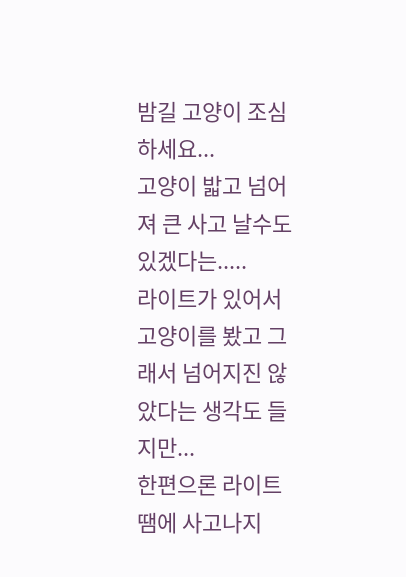밤길 고양이 조심하세요...
고양이 밟고 넘어져 큰 사고 날수도 있겠다는.....
라이트가 있어서 고양이를 봤고 그래서 넘어지진 않았다는 생각도 들지만...
한편으론 라이트 땜에 사고나지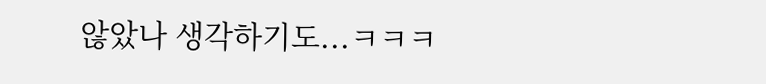않았나 생각하기도...ㅋㅋㅋ